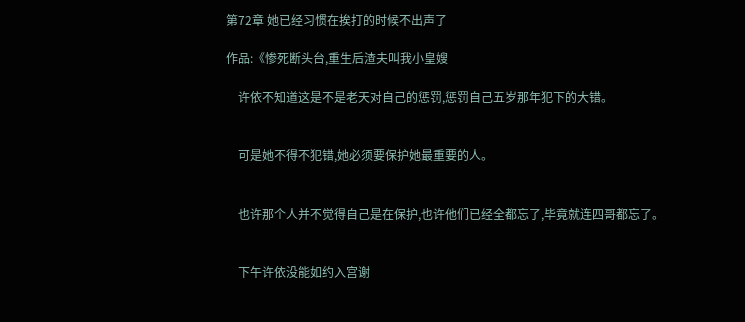第72章 她已经习惯在挨打的时候不出声了

作品:《惨死断头台,重生后渣夫叫我小皇嫂

    许依不知道这是不是老天对自己的惩罚,惩罚自己五岁那年犯下的大错。


    可是她不得不犯错,她必须要保护她最重要的人。


    也许那个人并不觉得自己是在保护,也许他们已经全都忘了,毕竟就连四哥都忘了。


    下午许依没能如约入宫谢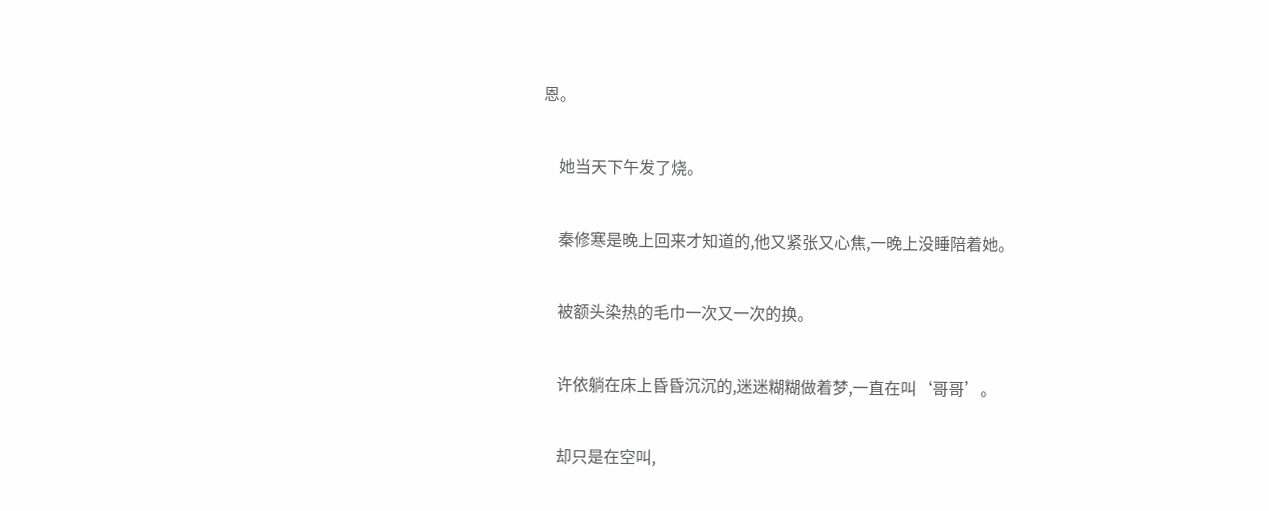恩。


    她当天下午发了烧。


    秦修寒是晚上回来才知道的,他又紧张又心焦,一晚上没睡陪着她。


    被额头染热的毛巾一次又一次的换。


    许依躺在床上昏昏沉沉的,迷迷糊糊做着梦,一直在叫‘哥哥’。


    却只是在空叫,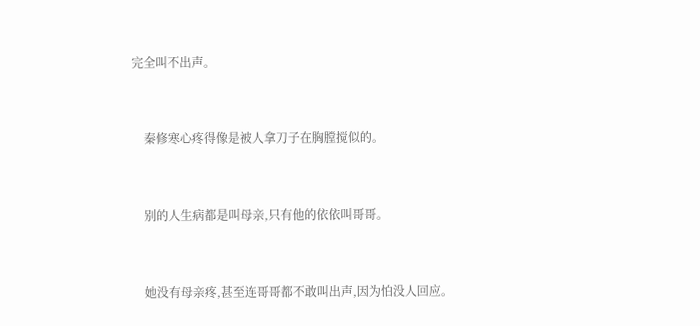完全叫不出声。


    秦修寒心疼得像是被人拿刀子在胸膛搅似的。


    别的人生病都是叫母亲,只有他的依依叫哥哥。


    她没有母亲疼,甚至连哥哥都不敢叫出声,因为怕没人回应。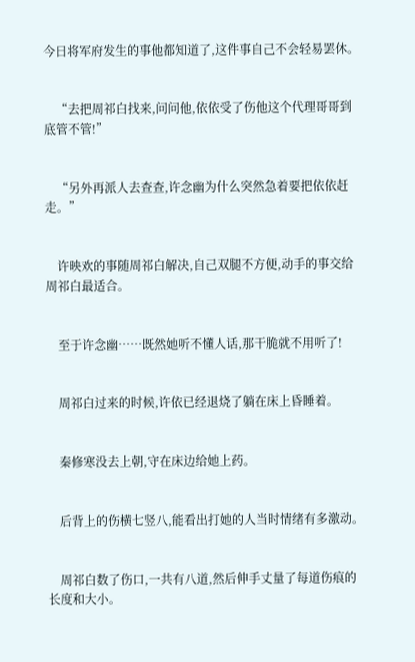今日将军府发生的事他都知道了,这件事自己不会轻易罢休。


    “去把周祁白找来,问问他,依依受了伤他这个代理哥哥到底管不管!”


    “另外再派人去查查,许念幽为什么突然急着要把依依赶走。”


    许映欢的事随周祁白解决,自己双腿不方便,动手的事交给周祁白最适合。


    至于许念幽……既然她听不懂人话,那干脆就不用听了!


    周祁白过来的时候,许依已经退烧了躺在床上昏睡着。


    秦修寒没去上朝,守在床边给她上药。


    后背上的伤横七竖八,能看出打她的人当时情绪有多激动。


    周祁白数了伤口,一共有八道,然后伸手丈量了每道伤痕的长度和大小。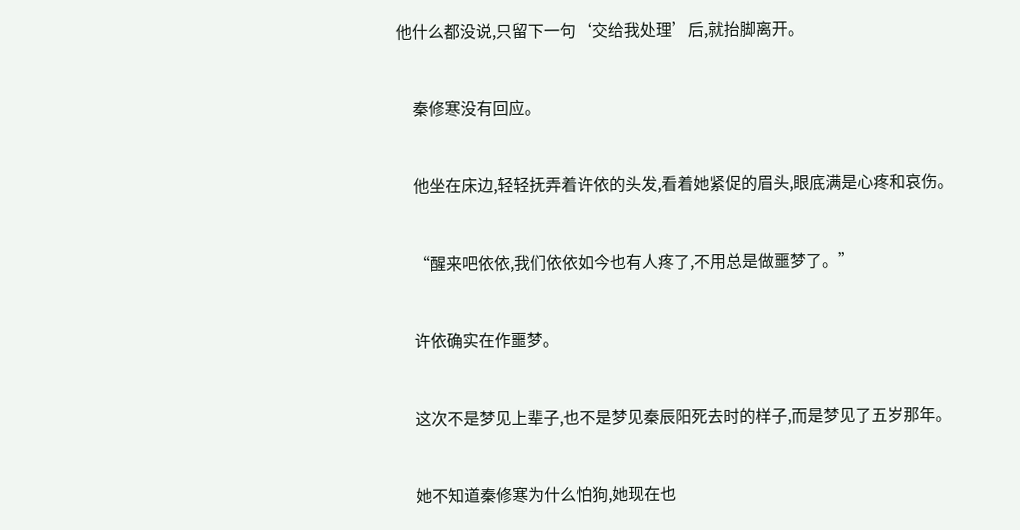他什么都没说,只留下一句‘交给我处理’后,就抬脚离开。


    秦修寒没有回应。


    他坐在床边,轻轻抚弄着许依的头发,看着她紧促的眉头,眼底满是心疼和哀伤。


    “醒来吧依依,我们依依如今也有人疼了,不用总是做噩梦了。”


    许依确实在作噩梦。


    这次不是梦见上辈子,也不是梦见秦辰阳死去时的样子,而是梦见了五岁那年。


    她不知道秦修寒为什么怕狗,她现在也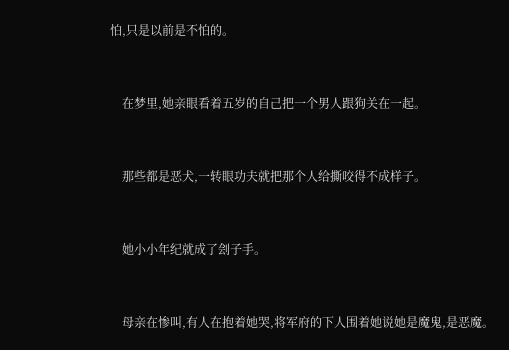怕,只是以前是不怕的。


    在梦里,她亲眼看着五岁的自己把一个男人跟狗关在一起。


    那些都是恶犬,一转眼功夫就把那个人给撕咬得不成样子。


    她小小年纪就成了刽子手。


    母亲在惨叫,有人在抱着她哭,将军府的下人围着她说她是魔鬼,是恶魔。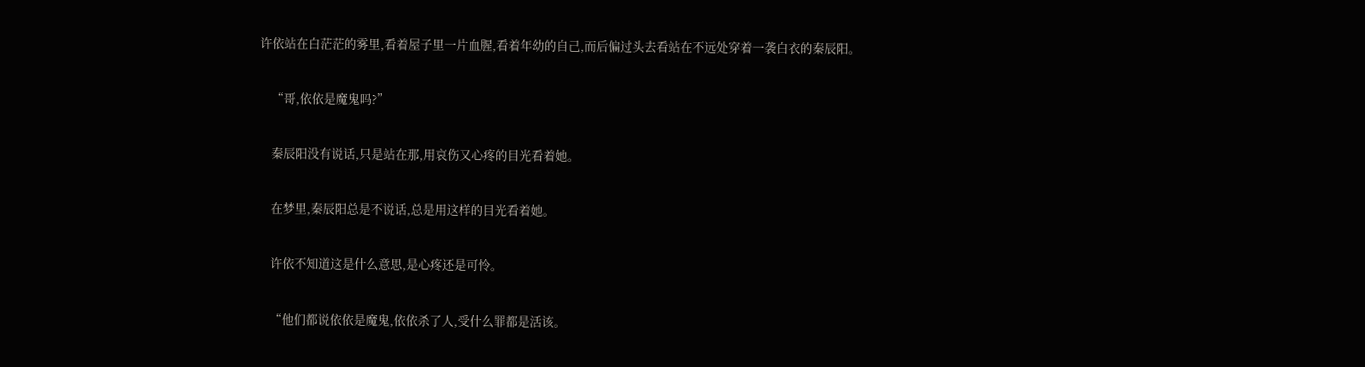许依站在白茫茫的雾里,看着屋子里一片血腥,看着年幼的自己,而后偏过头去看站在不远处穿着一袭白衣的秦辰阳。


    “哥,依依是魔鬼吗?”


    秦辰阳没有说话,只是站在那,用哀伤又心疼的目光看着她。


    在梦里,秦辰阳总是不说话,总是用这样的目光看着她。


    许依不知道这是什么意思,是心疼还是可怜。


    “他们都说依依是魔鬼,依依杀了人,受什么罪都是活该。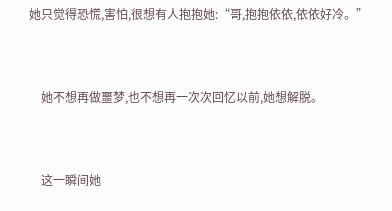她只觉得恐慌,害怕,很想有人抱抱她:“哥,抱抱依依,依依好冷。”


    她不想再做噩梦,也不想再一次次回忆以前,她想解脱。


    这一瞬间她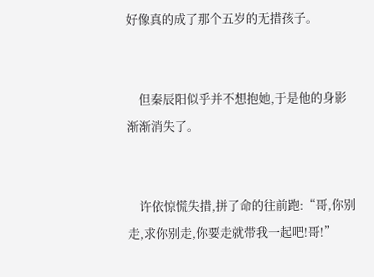好像真的成了那个五岁的无措孩子。


    但秦辰阳似乎并不想抱她,于是他的身影渐渐消失了。


    许依惊慌失措,拼了命的往前跑:“哥,你别走,求你别走,你要走就带我一起吧!哥!”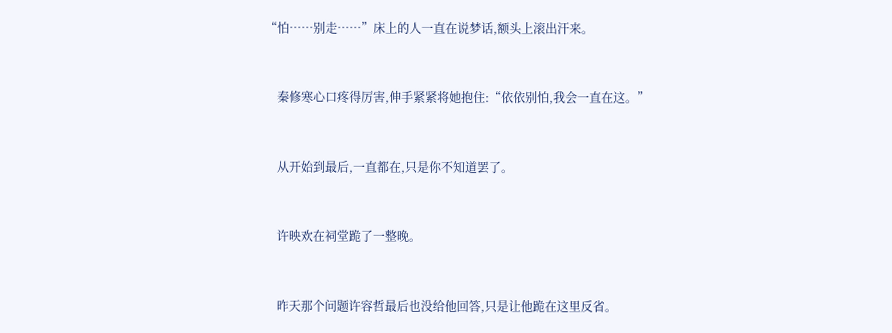“怕……别走……”床上的人一直在说梦话,额头上滚出汗来。


    秦修寒心口疼得厉害,伸手紧紧将她抱住:“依依别怕,我会一直在这。”


    从开始到最后,一直都在,只是你不知道罢了。


    许映欢在祠堂跪了一整晚。


    昨天那个问题许容哲最后也没给他回答,只是让他跪在这里反省。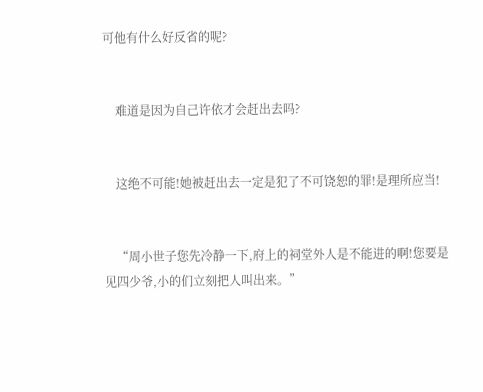可他有什么好反省的呢?


    难道是因为自己许依才会赶出去吗?


    这绝不可能!她被赶出去一定是犯了不可饶恕的罪!是理所应当!


    “周小世子您先冷静一下,府上的祠堂外人是不能进的啊!您要是见四少爷,小的们立刻把人叫出来。”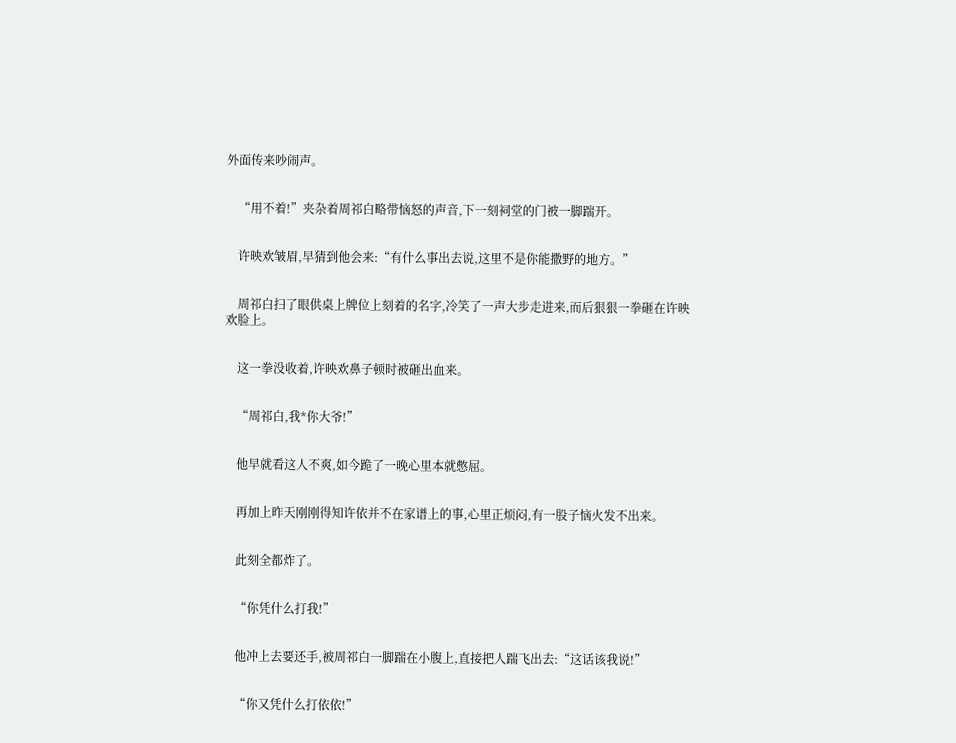外面传来吵闹声。


    “用不着!”夹杂着周祁白略带恼怒的声音,下一刻祠堂的门被一脚踹开。


    许映欢皱眉,早猜到他会来:“有什么事出去说,这里不是你能撒野的地方。”


    周祁白扫了眼供桌上牌位上刻着的名字,冷笑了一声大步走进来,而后狠狠一拳砸在许映欢脸上。


    这一拳没收着,许映欢鼻子顿时被砸出血来。


    “周祁白,我*你大爷!”


    他早就看这人不爽,如今跪了一晚心里本就憋屈。


    再加上昨天刚刚得知许依并不在家谱上的事,心里正烦闷,有一股子恼火发不出来。


    此刻全都炸了。


    “你凭什么打我!”


    他冲上去要还手,被周祁白一脚踹在小腹上,直接把人踹飞出去:“这话该我说!”


    “你又凭什么打依依!”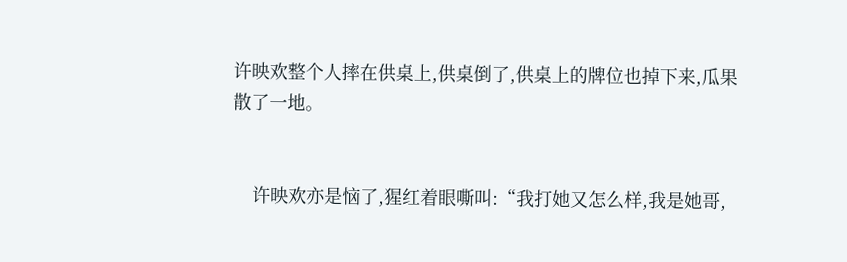许映欢整个人摔在供桌上,供桌倒了,供桌上的牌位也掉下来,瓜果散了一地。


    许映欢亦是恼了,猩红着眼嘶叫:“我打她又怎么样,我是她哥,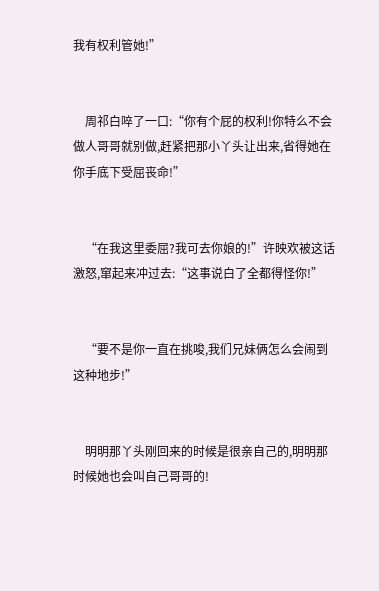我有权利管她!”


    周祁白啐了一口:“你有个屁的权利!你特么不会做人哥哥就别做,赶紧把那小丫头让出来,省得她在你手底下受屈丧命!”


    “在我这里委屈?我可去你娘的!”许映欢被这话激怒,窜起来冲过去:“这事说白了全都得怪你!”


    “要不是你一直在挑唆,我们兄妹俩怎么会闹到这种地步!”


    明明那丫头刚回来的时候是很亲自己的,明明那时候她也会叫自己哥哥的!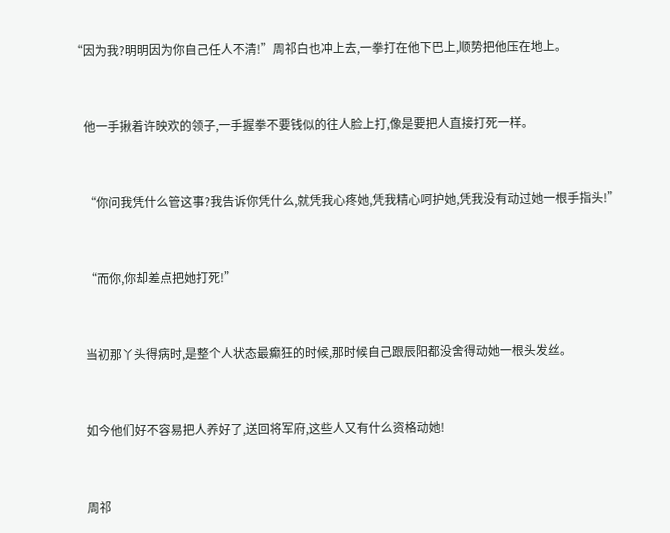“因为我?明明因为你自己任人不清!”周祁白也冲上去,一拳打在他下巴上,顺势把他压在地上。


    他一手揪着许映欢的领子,一手握拳不要钱似的往人脸上打,像是要把人直接打死一样。


    “你问我凭什么管这事?我告诉你凭什么,就凭我心疼她,凭我精心呵护她,凭我没有动过她一根手指头!”


    “而你,你却差点把她打死!”


    当初那丫头得病时,是整个人状态最癫狂的时候,那时候自己跟辰阳都没舍得动她一根头发丝。


    如今他们好不容易把人养好了,送回将军府,这些人又有什么资格动她!


    周祁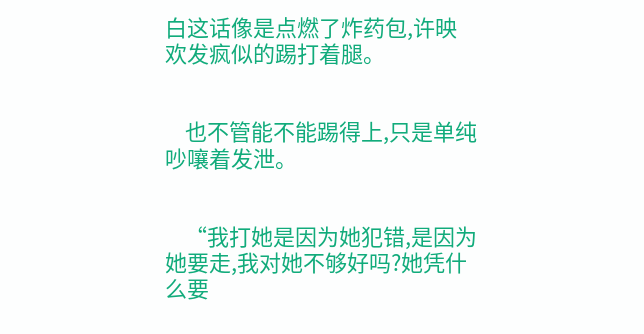白这话像是点燃了炸药包,许映欢发疯似的踢打着腿。


    也不管能不能踢得上,只是单纯吵嚷着发泄。


    “我打她是因为她犯错,是因为她要走,我对她不够好吗?她凭什么要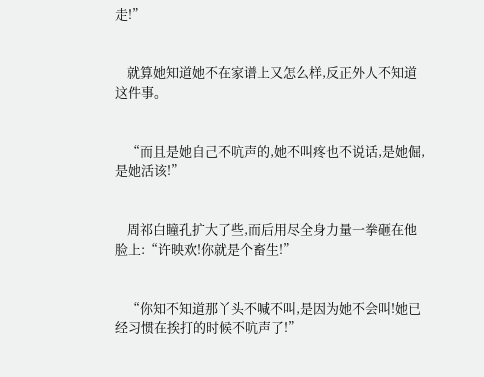走!”


    就算她知道她不在家谱上又怎么样,反正外人不知道这件事。


    “而且是她自己不吭声的,她不叫疼也不说话,是她倔,是她活该!”


    周祁白瞳孔扩大了些,而后用尽全身力量一拳砸在他脸上:“许映欢!你就是个畜生!”


    “你知不知道那丫头不喊不叫,是因为她不会叫!她已经习惯在挨打的时候不吭声了!”